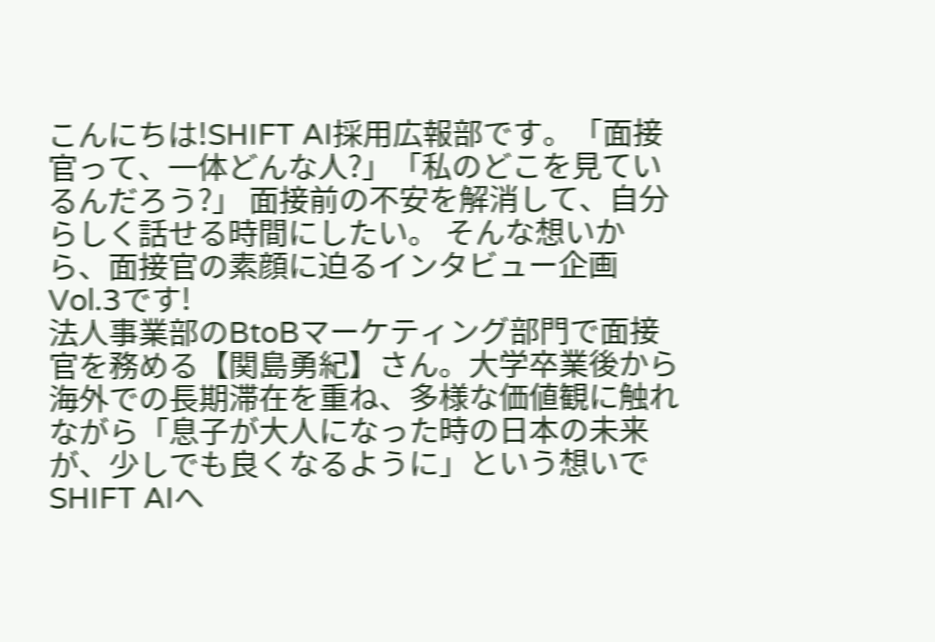こんにちは!SHIFT AI採用広報部です。「面接官って、一体どんな人?」「私のどこを見ているんだろう?」 面接前の不安を解消して、自分らしく話せる時間にしたい。 そんな想いから、面接官の素顔に迫るインタビュー企画Vol.3です!
法人事業部のBtoBマーケティング部門で面接官を務める【関島勇紀】さん。大学卒業後から海外での長期滞在を重ね、多様な価値観に触れながら「息子が大人になった時の日本の未来が、少しでも良くなるように」という想いでSHIFT AIへ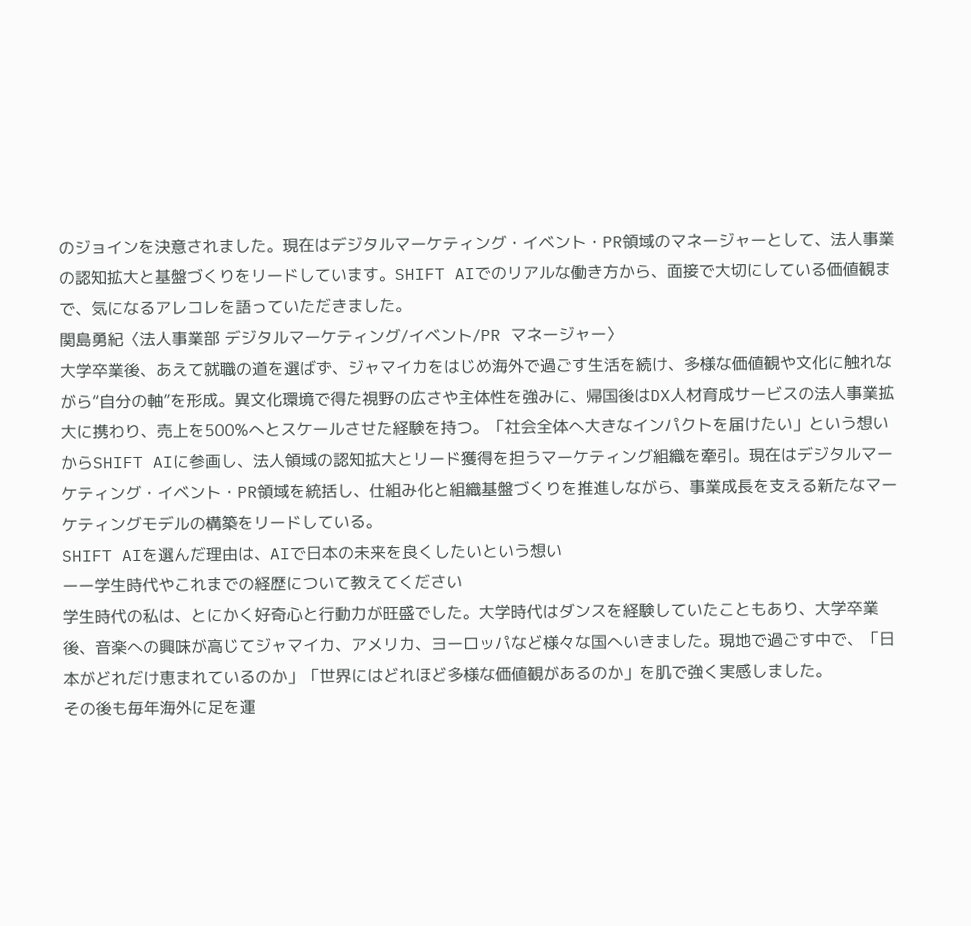のジョインを決意されました。現在はデジタルマーケティング・イベント・PR領域のマネージャーとして、法人事業の認知拡大と基盤づくりをリードしています。SHIFT AIでのリアルな働き方から、面接で大切にしている価値観まで、気になるアレコレを語っていただきました。
関島勇紀〈法人事業部 デジタルマーケティング/イベント/PR マネージャー〉
大学卒業後、あえて就職の道を選ばず、ジャマイカをはじめ海外で過ごす生活を続け、多様な価値観や文化に触れながら“自分の軸”を形成。異文化環境で得た視野の広さや主体性を強みに、帰国後はDX人材育成サービスの法人事業拡大に携わり、売上を500%へとスケールさせた経験を持つ。「社会全体へ大きなインパクトを届けたい」という想いからSHIFT AIに参画し、法人領域の認知拡大とリード獲得を担うマーケティング組織を牽引。現在はデジタルマーケティング・イベント・PR領域を統括し、仕組み化と組織基盤づくりを推進しながら、事業成長を支える新たなマーケティングモデルの構築をリードしている。
SHIFT AIを選んだ理由は、AIで日本の未来を良くしたいという想い
ーー学生時代やこれまでの経歴について教えてください
学生時代の私は、とにかく好奇心と行動力が旺盛でした。大学時代はダンスを経験していたこともあり、大学卒業後、音楽への興味が高じてジャマイカ、アメリカ、ヨーロッパなど様々な国へいきました。現地で過ごす中で、「日本がどれだけ恵まれているのか」「世界にはどれほど多様な価値観があるのか」を肌で強く実感しました。
その後も毎年海外に足を運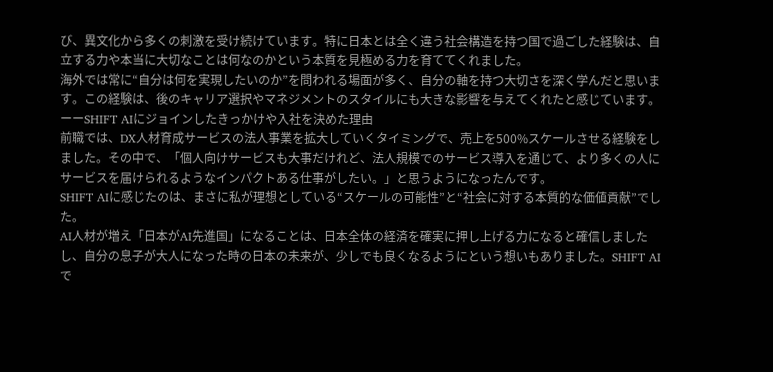び、異文化から多くの刺激を受け続けています。特に日本とは全く違う社会構造を持つ国で過ごした経験は、自立する力や本当に大切なことは何なのかという本質を見極める力を育ててくれました。
海外では常に“自分は何を実現したいのか”を問われる場面が多く、自分の軸を持つ大切さを深く学んだと思います。この経験は、後のキャリア選択やマネジメントのスタイルにも大きな影響を与えてくれたと感じています。
ーーSHIFT AIにジョインしたきっかけや入社を決めた理由
前職では、DX人材育成サービスの法人事業を拡大していくタイミングで、売上を500%スケールさせる経験をしました。その中で、「個人向けサービスも大事だけれど、法人規模でのサービス導入を通じて、より多くの人にサービスを届けられるようなインパクトある仕事がしたい。」と思うようになったんです。
SHIFT AIに感じたのは、まさに私が理想としている“スケールの可能性”と“社会に対する本質的な価値貢献”でした。
AI人材が増え「日本がAI先進国」になることは、日本全体の経済を確実に押し上げる力になると確信しましたし、自分の息子が大人になった時の日本の未来が、少しでも良くなるようにという想いもありました。SHIFT AIで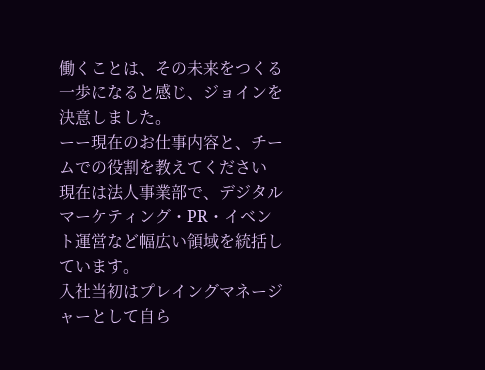働くことは、その未来をつくる一歩になると感じ、ジョインを決意しました。
ーー現在のお仕事内容と、チームでの役割を教えてください
現在は法人事業部で、デジタルマーケティング・PR・イベント運営など幅広い領域を統括しています。
入社当初はプレイングマネージャーとして自ら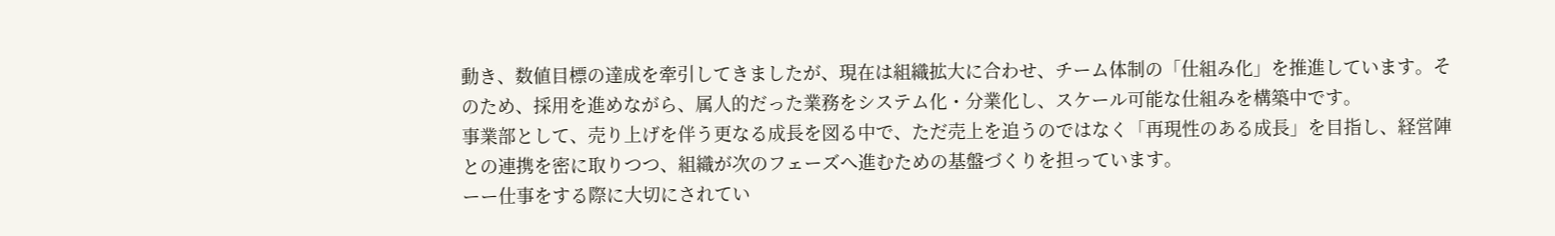動き、数値目標の達成を牽引してきましたが、現在は組織拡大に合わせ、チーム体制の「仕組み化」を推進しています。そのため、採用を進めながら、属人的だった業務をシステム化・分業化し、スケール可能な仕組みを構築中です。
事業部として、売り上げを伴う更なる成長を図る中で、ただ売上を追うのではなく「再現性のある成長」を目指し、経営陣との連携を密に取りつつ、組織が次のフェーズへ進むための基盤づくりを担っています。
ーー仕事をする際に大切にされてい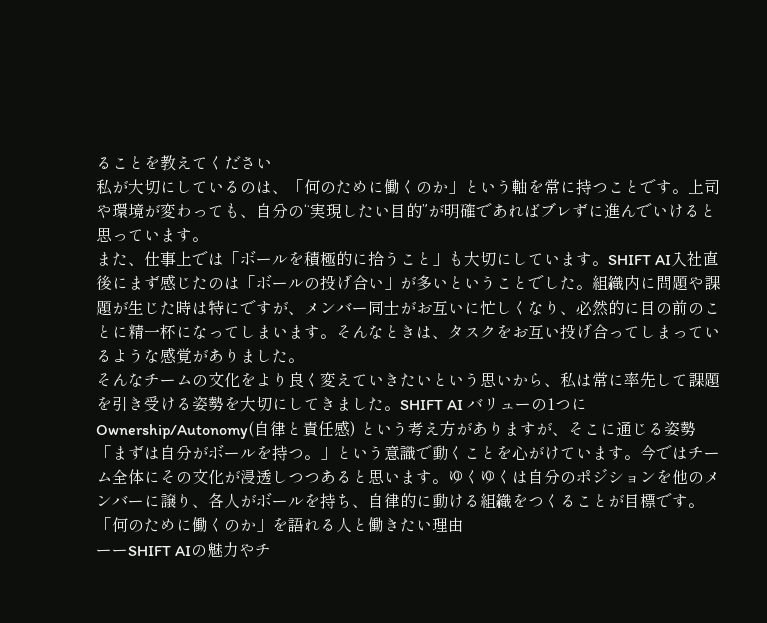ることを教えてください
私が大切にしているのは、「何のために働くのか」という軸を常に持つことです。上司や環境が変わっても、自分の“実現したい目的”が明確であればブレずに進んでいけると思っています。
また、仕事上では「ボールを積極的に拾うこと」も大切にしています。SHIFT AI入社直後にまず感じたのは「ボールの投げ合い」が多いということでした。組織内に問題や課題が生じた時は特にですが、メンバー同士がお互いに忙しくなり、必然的に目の前のことに精一杯になってしまいます。そんなときは、タスクをお互い投げ合ってしまっているような感覚がありました。
そんなチームの文化をより良く変えていきたいという思いから、私は常に率先して課題を引き受ける姿勢を大切にしてきました。SHIFT AI バリューの1つに Ownership/Autonomy(自律と責任感) という考え方がありますが、そこに通じる姿勢「まずは自分がボールを持つ。」という意識で動くことを心がけています。今ではチーム全体にその文化が浸透しつつあると思います。ゆくゆくは自分のポジションを他のメンバーに譲り、各人がボールを持ち、自律的に動ける組織をつくることが目標です。
「何のために働くのか」を語れる人と働きたい理由
ーーSHIFT AIの魅力やチ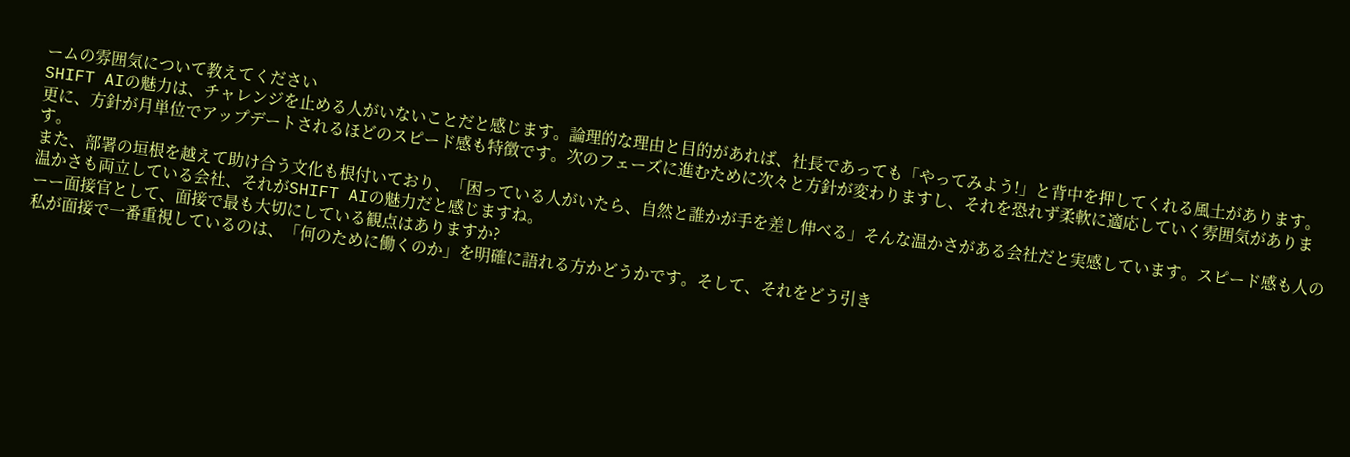ームの雰囲気について教えてください
SHIFT AIの魅力は、チャレンジを止める人がいないことだと感じます。論理的な理由と目的があれば、社長であっても「やってみよう!」と背中を押してくれる風土があります。
更に、方針が月単位でアップデートされるほどのスピード感も特徴です。次のフェーズに進むために次々と方針が変わりますし、それを恐れず柔軟に適応していく雰囲気があります。
また、部署の垣根を越えて助け合う文化も根付いており、「困っている人がいたら、自然と誰かが手を差し伸べる」そんな温かさがある会社だと実感しています。スピード感も人の温かさも両立している会社、それがSHIFT AIの魅力だと感じますね。
ーー面接官として、面接で最も大切にしている観点はありますか?
私が面接で一番重視しているのは、「何のために働くのか」を明確に語れる方かどうかです。そして、それをどう引き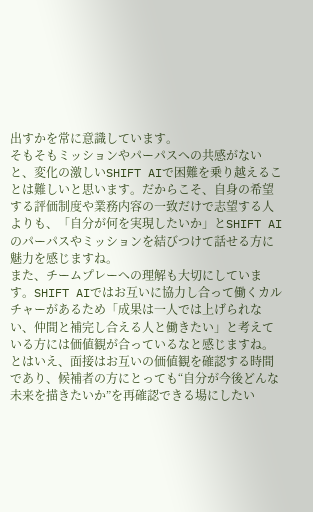出すかを常に意識しています。
そもそもミッションやパーパスへの共感がないと、変化の激しいSHIFT AIで困難を乗り越えることは難しいと思います。だからこそ、自身の希望する評価制度や業務内容の一致だけで志望する人よりも、「自分が何を実現したいか」とSHIFT AIのパーパスやミッションを結びつけて話せる方に魅力を感じますね。
また、チームプレーへの理解も大切にしています。SHIFT AIではお互いに協力し合って働くカルチャーがあるため「成果は一人では上げられない、仲間と補完し合える人と働きたい」と考えている方には価値観が合っているなと感じますね。
とはいえ、面接はお互いの価値観を確認する時間であり、候補者の方にとっても“自分が今後どんな未来を描きたいか”を再確認できる場にしたい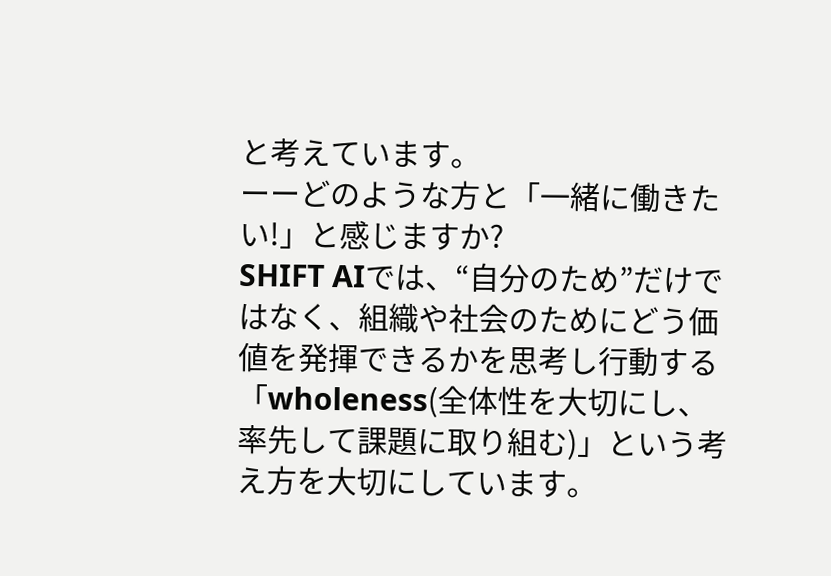と考えています。
ーーどのような方と「一緒に働きたい!」と感じますか?
SHIFT AIでは、“自分のため”だけではなく、組織や社会のためにどう価値を発揮できるかを思考し行動する「wholeness(全体性を大切にし、率先して課題に取り組む)」という考え方を大切にしています。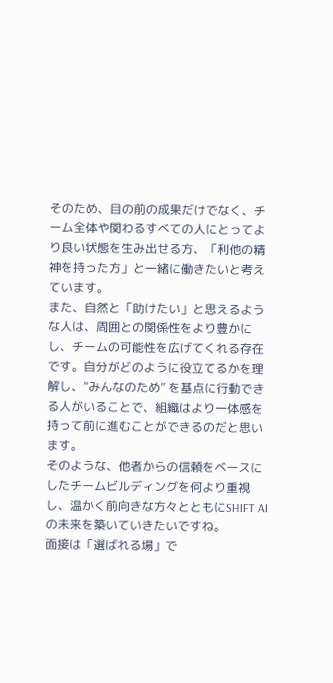そのため、目の前の成果だけでなく、チーム全体や関わるすべての人にとってより良い状態を生み出せる方、「利他の精神を持った方」と一緒に働きたいと考えています。
また、自然と「助けたい」と思えるような人は、周囲との関係性をより豊かにし、チームの可能性を広げてくれる存在です。自分がどのように役立てるかを理解し、“みんなのため” を基点に行動できる人がいることで、組織はより一体感を持って前に進むことができるのだと思います。
そのような、他者からの信頼をベースにしたチームビルディングを何より重視し、温かく前向きな方々とともにSHIFT AIの未来を築いていきたいですね。
面接は「選ばれる場」で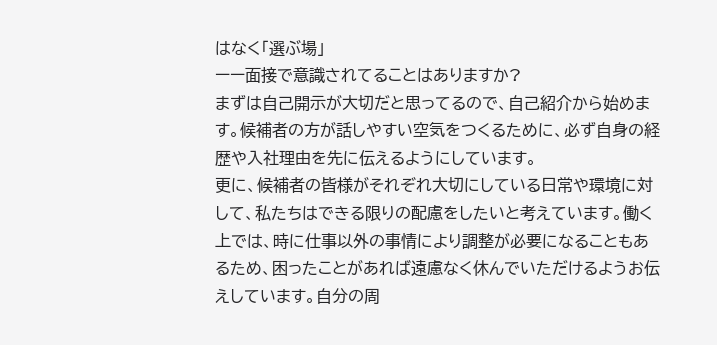はなく「選ぶ場」
ーー面接で意識されてることはありますか?
まずは自己開示が大切だと思ってるので、自己紹介から始めます。候補者の方が話しやすい空気をつくるために、必ず自身の経歴や入社理由を先に伝えるようにしています。
更に、候補者の皆様がそれぞれ大切にしている日常や環境に対して、私たちはできる限りの配慮をしたいと考えています。働く上では、時に仕事以外の事情により調整が必要になることもあるため、困ったことがあれば遠慮なく休んでいただけるようお伝えしています。自分の周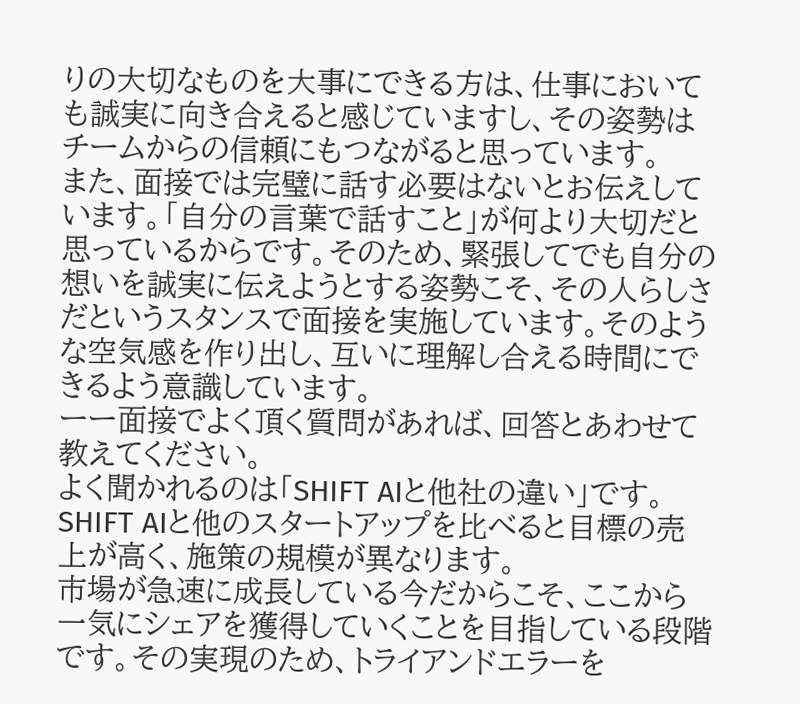りの大切なものを大事にできる方は、仕事においても誠実に向き合えると感じていますし、その姿勢はチームからの信頼にもつながると思っています。
また、面接では完璧に話す必要はないとお伝えしています。「自分の言葉で話すこと」が何より大切だと思っているからです。そのため、緊張してでも自分の想いを誠実に伝えようとする姿勢こそ、その人らしさだというスタンスで面接を実施しています。そのような空気感を作り出し、互いに理解し合える時間にできるよう意識しています。
ーー面接でよく頂く質問があれば、回答とあわせて教えてください。
よく聞かれるのは「SHIFT AIと他社の違い」です。SHIFT AIと他のスタートアップを比べると目標の売上が高く、施策の規模が異なります。
市場が急速に成長している今だからこそ、ここから一気にシェアを獲得していくことを目指している段階です。その実現のため、トライアンドエラーを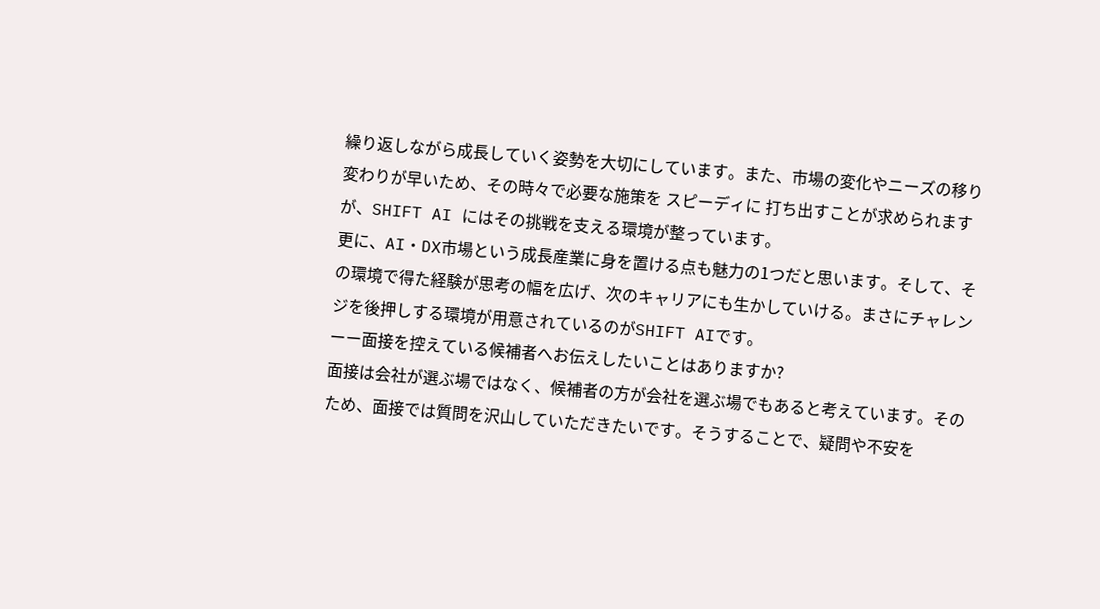繰り返しながら成長していく姿勢を大切にしています。また、市場の変化やニーズの移り変わりが早いため、その時々で必要な施策を スピーディに 打ち出すことが求められますが、SHIFT AI にはその挑戦を支える環境が整っています。
更に、AI・DX市場という成長産業に身を置ける点も魅力の1つだと思います。そして、その環境で得た経験が思考の幅を広げ、次のキャリアにも生かしていける。まさにチャレンジを後押しする環境が用意されているのがSHIFT AIです。
ーー面接を控えている候補者へお伝えしたいことはありますか?
面接は会社が選ぶ場ではなく、候補者の方が会社を選ぶ場でもあると考えています。そのため、面接では質問を沢山していただきたいです。そうすることで、疑問や不安を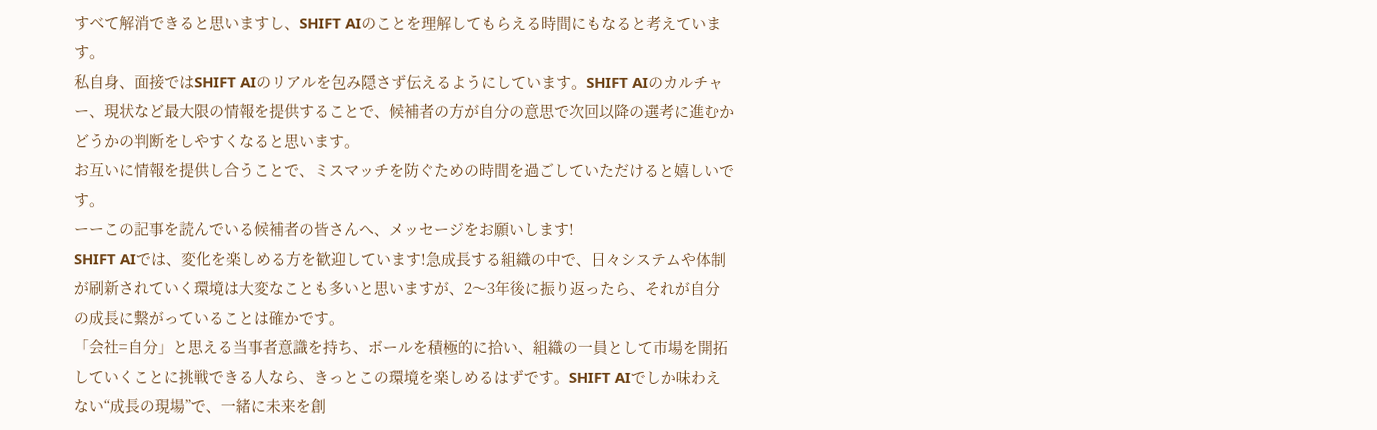すべて解消できると思いますし、SHIFT AIのことを理解してもらえる時間にもなると考えています。
私自身、面接ではSHIFT AIのリアルを包み隠さず伝えるようにしています。SHIFT AIのカルチャー、現状など最大限の情報を提供することで、候補者の方が自分の意思で次回以降の選考に進むかどうかの判断をしやすくなると思います。
お互いに情報を提供し合うことで、ミスマッチを防ぐための時間を過ごしていただけると嬉しいです。
ーーこの記事を読んでいる候補者の皆さんへ、メッセージをお願いします!
SHIFT AIでは、変化を楽しめる方を歓迎しています!急成長する組織の中で、日々システムや体制が刷新されていく環境は大変なことも多いと思いますが、2〜3年後に振り返ったら、それが自分の成長に繋がっていることは確かです。
「会社=自分」と思える当事者意識を持ち、ボールを積極的に拾い、組織の一員として市場を開拓していくことに挑戦できる人なら、きっとこの環境を楽しめるはずです。SHIFT AIでしか味わえない“成長の現場”で、一緒に未来を創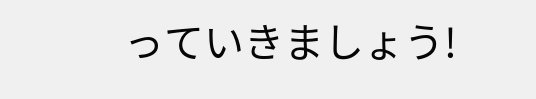っていきましょう!